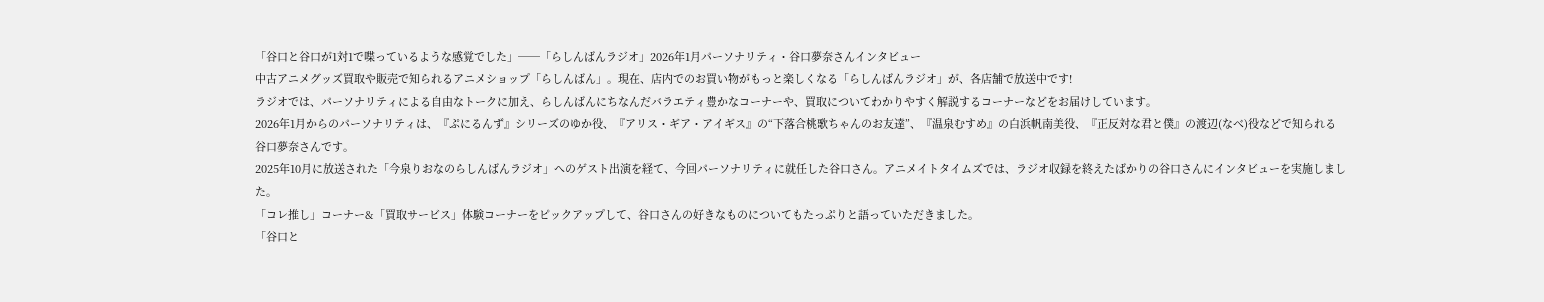「谷口と谷口が1対1で喋っているような感覚でした」──「らしんばんラジオ」2026年1月パーソナリティ・谷口夢奈さんインタビュー
中古アニメグッズ買取や販売で知られるアニメショップ「らしんばん」。現在、店内でのお買い物がもっと楽しくなる「らしんばんラジオ」が、各店舗で放送中です!
ラジオでは、パーソナリティによる自由なトークに加え、らしんばんにちなんだバラエティ豊かなコーナーや、買取についてわかりやすく解説するコーナーなどをお届けしています。
2026年1月からのパーソナリティは、『ぷにるんず』シリーズのゆか役、『アリス・ギア・アイギス』の“下落合桃歌ちゃんのお友達”、『温泉むすめ』の白浜帆南美役、『正反対な君と僕』の渡辺(なべ)役などで知られる谷口夢奈さんです。
2025年10月に放送された「今泉りおなのらしんばんラジオ」へのゲスト出演を経て、今回パーソナリティに就任した谷口さん。アニメイトタイムズでは、ラジオ収録を終えたばかりの谷口さんにインタビューを実施しました。
「コレ推し」コーナー&「買取サービス」体験コーナーをピックアップして、谷口さんの好きなものについてもたっぷりと語っていただきました。
「谷口と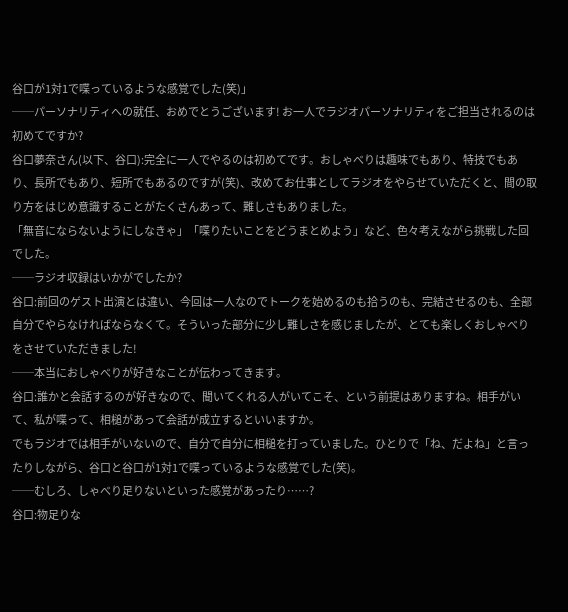谷口が1対1で喋っているような感覚でした(笑)」
──パーソナリティへの就任、おめでとうございます! お一人でラジオパーソナリティをご担当されるのは初めてですか?
谷口夢奈さん(以下、谷口):完全に一人でやるのは初めてです。おしゃべりは趣味でもあり、特技でもあり、長所でもあり、短所でもあるのですが(笑)、改めてお仕事としてラジオをやらせていただくと、間の取り方をはじめ意識することがたくさんあって、難しさもありました。
「無音にならないようにしなきゃ」「喋りたいことをどうまとめよう」など、色々考えながら挑戦した回でした。
──ラジオ収録はいかがでしたか?
谷口:前回のゲスト出演とは違い、今回は一人なのでトークを始めるのも拾うのも、完結させるのも、全部自分でやらなければならなくて。そういった部分に少し難しさを感じましたが、とても楽しくおしゃべりをさせていただきました!
──本当におしゃべりが好きなことが伝わってきます。
谷口:誰かと会話するのが好きなので、聞いてくれる人がいてこそ、という前提はありますね。相手がいて、私が喋って、相槌があって会話が成立するといいますか。
でもラジオでは相手がいないので、自分で自分に相槌を打っていました。ひとりで「ね、だよね」と言ったりしながら、谷口と谷口が1対1で喋っているような感覚でした(笑)。
──むしろ、しゃべり足りないといった感覚があったり……?
谷口:物足りな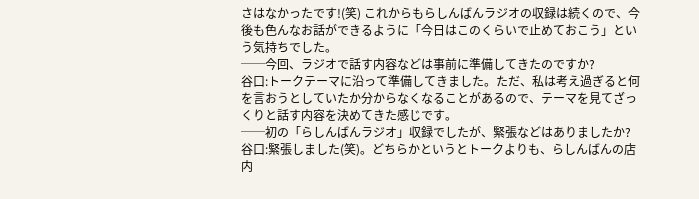さはなかったです!(笑) これからもらしんばんラジオの収録は続くので、今後も色んなお話ができるように「今日はこのくらいで止めておこう」という気持ちでした。
──今回、ラジオで話す内容などは事前に準備してきたのですか?
谷口:トークテーマに沿って準備してきました。ただ、私は考え過ぎると何を言おうとしていたか分からなくなることがあるので、テーマを見てざっくりと話す内容を決めてきた感じです。
──初の「らしんばんラジオ」収録でしたが、緊張などはありましたか?
谷口:緊張しました(笑)。どちらかというとトークよりも、らしんばんの店内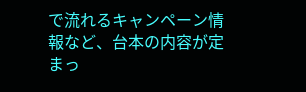で流れるキャンペーン情報など、台本の内容が定まっ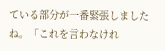ている部分が一番緊張しましたね。「これを言わなけれ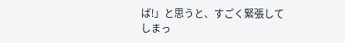ば!」と思うと、すごく緊張してしまっ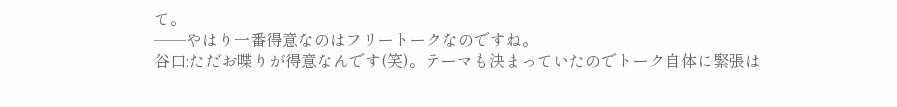て。
──やはり一番得意なのはフリートークなのですね。
谷口:ただお喋りが得意なんです(笑)。テーマも決まっていたのでトーク自体に緊張は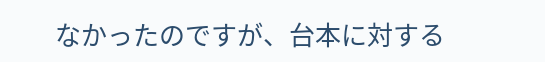なかったのですが、台本に対する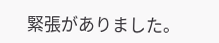緊張がありました。